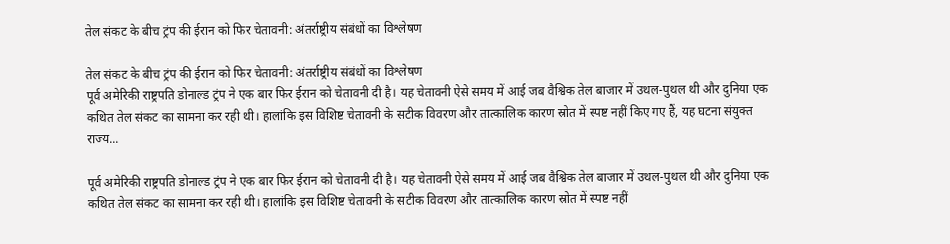तेल संकट के बीच ट्रंप की ईरान को फिर चेतावनी: अंतर्राष्ट्रीय संबंधों का विश्लेषण

तेल संकट के बीच ट्रंप की ईरान को फिर चेतावनी: अंतर्राष्ट्रीय संबंधों का विश्लेषण
पूर्व अमेरिकी राष्ट्रपति डोनाल्ड ट्रंप ने एक बार फिर ईरान को चेतावनी दी है। यह चेतावनी ऐसे समय में आई जब वैश्विक तेल बाजार में उथल-पुथल थी और दुनिया एक कथित तेल संकट का सामना कर रही थी। हालांकि इस विशिष्ट चेतावनी के सटीक विवरण और तात्कालिक कारण स्रोत में स्पष्ट नहीं किए गए हैं, यह घटना संयुक्त राज्य...

पूर्व अमेरिकी राष्ट्रपति डोनाल्ड ट्रंप ने एक बार फिर ईरान को चेतावनी दी है। यह चेतावनी ऐसे समय में आई जब वैश्विक तेल बाजार में उथल-पुथल थी और दुनिया एक कथित तेल संकट का सामना कर रही थी। हालांकि इस विशिष्ट चेतावनी के सटीक विवरण और तात्कालिक कारण स्रोत में स्पष्ट नहीं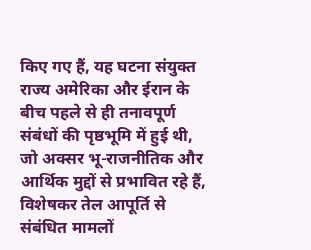किए गए हैं, यह घटना संयुक्त राज्य अमेरिका और ईरान के बीच पहले से ही तनावपूर्ण संबंधों की पृष्ठभूमि में हुई थी, जो अक्सर भू-राजनीतिक और आर्थिक मुद्दों से प्रभावित रहे हैं, विशेषकर तेल आपूर्ति से संबंधित मामलों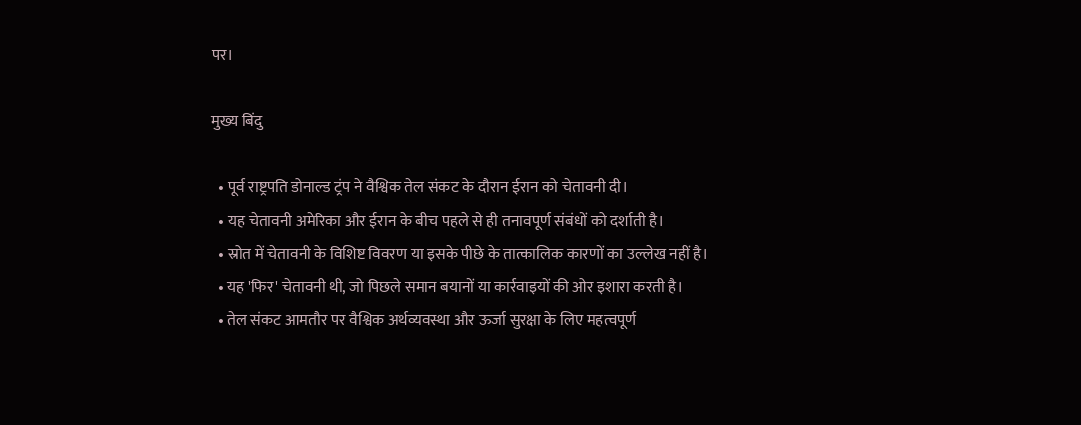पर।

मुख्य बिंदु

  • पूर्व राष्ट्रपति डोनाल्ड ट्रंप ने वैश्विक तेल संकट के दौरान ईरान को चेतावनी दी।
  • यह चेतावनी अमेरिका और ईरान के बीच पहले से ही तनावपूर्ण संबंधों को दर्शाती है।
  • स्रोत में चेतावनी के विशिष्ट विवरण या इसके पीछे के तात्कालिक कारणों का उल्लेख नहीं है।
  • यह 'फिर' चेतावनी थी, जो पिछले समान बयानों या कार्रवाइयों की ओर इशारा करती है।
  • तेल संकट आमतौर पर वैश्विक अर्थव्यवस्था और ऊर्जा सुरक्षा के लिए महत्वपूर्ण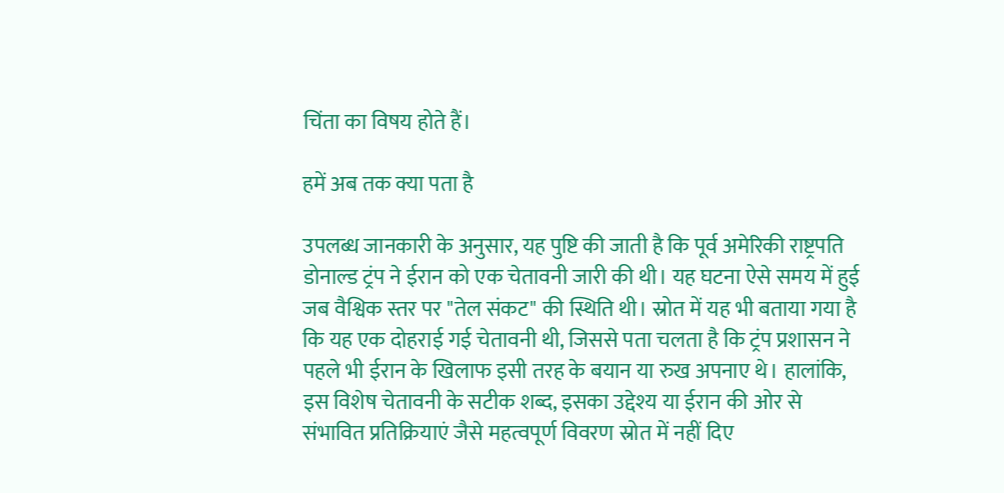चिंता का विषय होते हैं।

हमें अब तक क्या पता है

उपलब्ध जानकारी के अनुसार, यह पुष्टि की जाती है कि पूर्व अमेरिकी राष्ट्रपति डोनाल्ड ट्रंप ने ईरान को एक चेतावनी जारी की थी। यह घटना ऐसे समय में हुई जब वैश्विक स्तर पर "तेल संकट" की स्थिति थी। स्रोत में यह भी बताया गया है कि यह एक दोहराई गई चेतावनी थी, जिससे पता चलता है कि ट्रंप प्रशासन ने पहले भी ईरान के खिलाफ इसी तरह के बयान या रुख अपनाए थे। हालांकि, इस विशेष चेतावनी के सटीक शब्द, इसका उद्देश्य या ईरान की ओर से संभावित प्रतिक्रियाएं जैसे महत्वपूर्ण विवरण स्रोत में नहीं दिए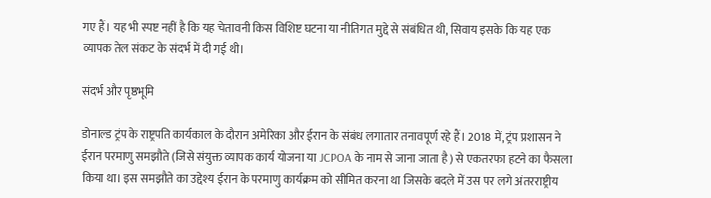गए हैं। यह भी स्पष्ट नहीं है कि यह चेतावनी किस विशिष्ट घटना या नीतिगत मुद्दे से संबंधित थी, सिवाय इसके कि यह एक व्यापक तेल संकट के संदर्भ में दी गई थी।

संदर्भ और पृष्ठभूमि

डोनाल्ड ट्रंप के राष्ट्रपति कार्यकाल के दौरान अमेरिका और ईरान के संबंध लगातार तनावपूर्ण रहे हैं। 2018 में, ट्रंप प्रशासन ने ईरान परमाणु समझौते (जिसे संयुक्त व्यापक कार्य योजना या JCPOA के नाम से जाना जाता है) से एकतरफा हटने का फैसला किया था। इस समझौते का उद्देश्य ईरान के परमाणु कार्यक्रम को सीमित करना था जिसके बदले में उस पर लगे अंतरराष्ट्रीय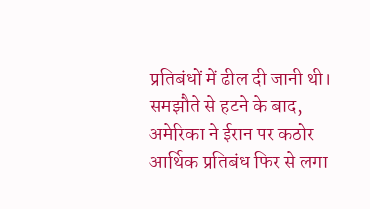प्रतिबंधों में ढील दी जानी थी। समझौते से हटने के बाद, अमेरिका ने ईरान पर कठोर आर्थिक प्रतिबंध फिर से लगा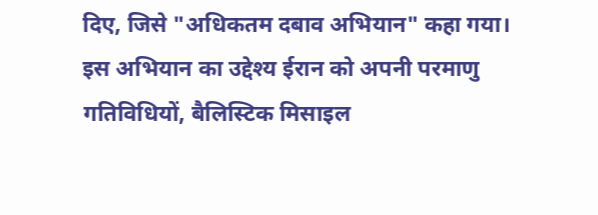दिए, जिसे "अधिकतम दबाव अभियान" कहा गया। इस अभियान का उद्देश्य ईरान को अपनी परमाणु गतिविधियों, बैलिस्टिक मिसाइल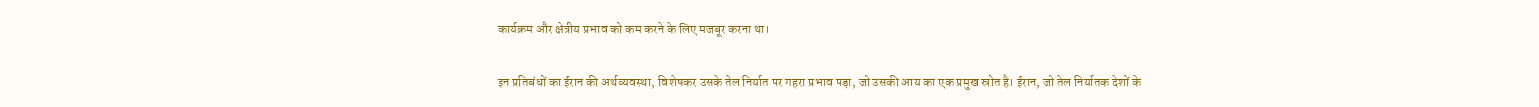कार्यक्रम और क्षेत्रीय प्रभाव को कम करने के लिए मजबूर करना था।

इन प्रतिबंधों का ईरान की अर्थव्यवस्था, विशेषकर उसके तेल निर्यात पर गहरा प्रभाव पड़ा, जो उसकी आय का एक प्रमुख स्रोत है। ईरान, जो तेल निर्यातक देशों के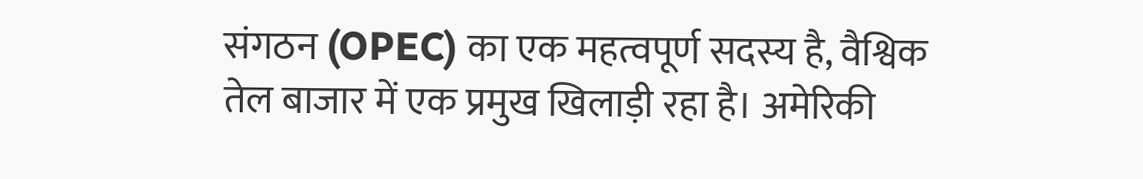संगठन (OPEC) का एक महत्वपूर्ण सदस्य है, वैश्विक तेल बाजार में एक प्रमुख खिलाड़ी रहा है। अमेरिकी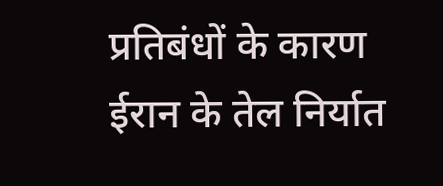प्रतिबंधों के कारण ईरान के तेल निर्यात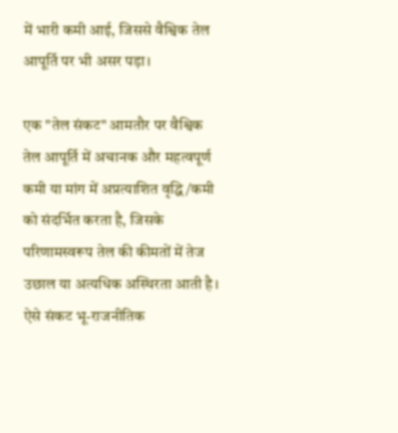में भारी कमी आई, जिससे वैश्विक तेल आपूर्ति पर भी असर पड़ा।

एक "तेल संकट" आमतौर पर वैश्विक तेल आपूर्ति में अचानक और महत्वपूर्ण कमी या मांग में अप्रत्याशित वृद्धि/कमी को संदर्भित करता है, जिसके परिणामस्वरूप तेल की कीमतों में तेज उछाल या अत्यधिक अस्थिरता आती है। ऐसे संकट भू-राजनीतिक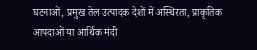घटनाओं, प्रमुख तेल उत्पादक देशों में अस्थिरता, प्राकृतिक आपदाओं या आर्थिक मंदी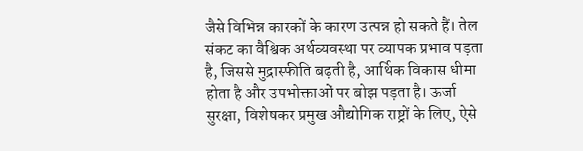जैसे विभिन्न कारकों के कारण उत्पन्न हो सकते हैं। तेल संकट का वैश्विक अर्थव्यवस्था पर व्यापक प्रभाव पड़ता है, जिससे मुद्रास्फीति बढ़ती है, आर्थिक विकास धीमा होता है और उपभोक्ताओं पर बोझ पड़ता है। ऊर्जा सुरक्षा, विशेषकर प्रमुख औद्योगिक राष्ट्रों के लिए, ऐसे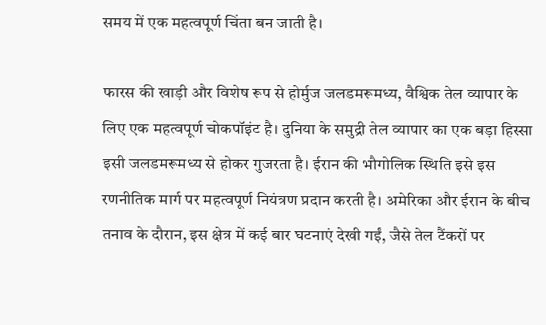समय में एक महत्वपूर्ण चिंता बन जाती है।

फारस की खाड़ी और विशेष रूप से होर्मुज जलडमरूमध्य, वैश्विक तेल व्यापार के लिए एक महत्वपूर्ण चोकपॉइंट है। दुनिया के समुद्री तेल व्यापार का एक बड़ा हिस्सा इसी जलडमरूमध्य से होकर गुजरता है। ईरान की भौगोलिक स्थिति इसे इस रणनीतिक मार्ग पर महत्वपूर्ण नियंत्रण प्रदान करती है। अमेरिका और ईरान के बीच तनाव के दौरान, इस क्षेत्र में कई बार घटनाएं देखी गईं, जैसे तेल टैंकरों पर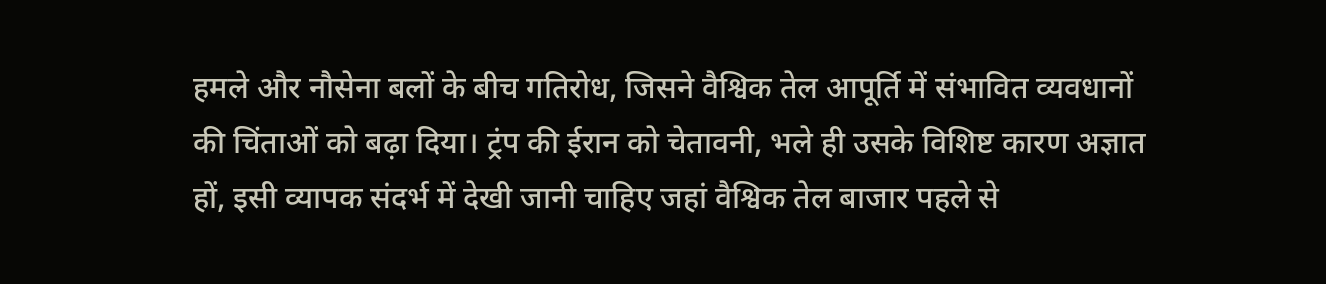हमले और नौसेना बलों के बीच गतिरोध, जिसने वैश्विक तेल आपूर्ति में संभावित व्यवधानों की चिंताओं को बढ़ा दिया। ट्रंप की ईरान को चेतावनी, भले ही उसके विशिष्ट कारण अज्ञात हों, इसी व्यापक संदर्भ में देखी जानी चाहिए जहां वैश्विक तेल बाजार पहले से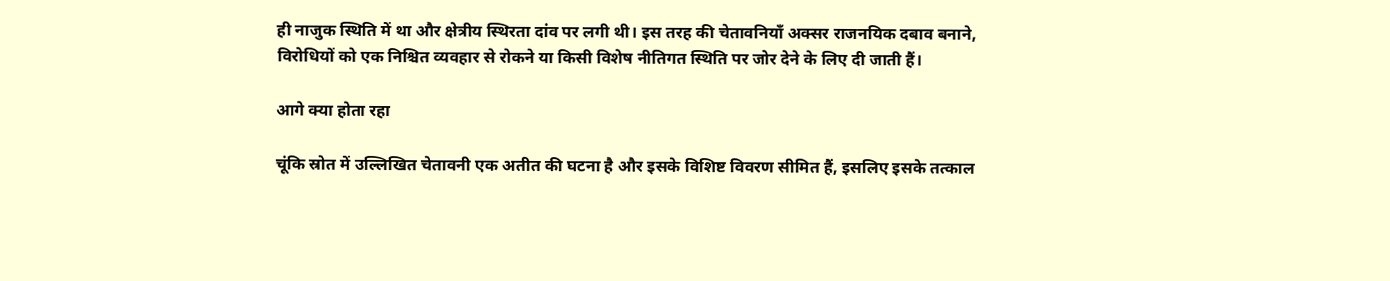ही नाजुक स्थिति में था और क्षेत्रीय स्थिरता दांव पर लगी थी। इस तरह की चेतावनियाँ अक्सर राजनयिक दबाव बनाने, विरोधियों को एक निश्चित व्यवहार से रोकने या किसी विशेष नीतिगत स्थिति पर जोर देने के लिए दी जाती हैं।

आगे क्या होता रहा

चूंकि स्रोत में उल्लिखित चेतावनी एक अतीत की घटना है और इसके विशिष्ट विवरण सीमित हैं, इसलिए इसके तत्काल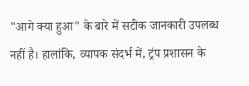"आगे क्या हुआ" के बारे में सटीक जानकारी उपलब्ध नहीं है। हालांकि, व्यापक संदर्भ में, ट्रंप प्रशासन के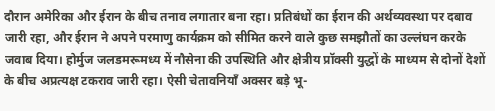दौरान अमेरिका और ईरान के बीच तनाव लगातार बना रहा। प्रतिबंधों का ईरान की अर्थव्यवस्था पर दबाव जारी रहा, और ईरान ने अपने परमाणु कार्यक्रम को सीमित करने वाले कुछ समझौतों का उल्लंघन करके जवाब दिया। होर्मुज जलडमरूमध्य में नौसेना की उपस्थिति और क्षेत्रीय प्रॉक्सी युद्धों के माध्यम से दोनों देशों के बीच अप्रत्यक्ष टकराव जारी रहा। ऐसी चेतावनियाँ अक्सर बड़े भू-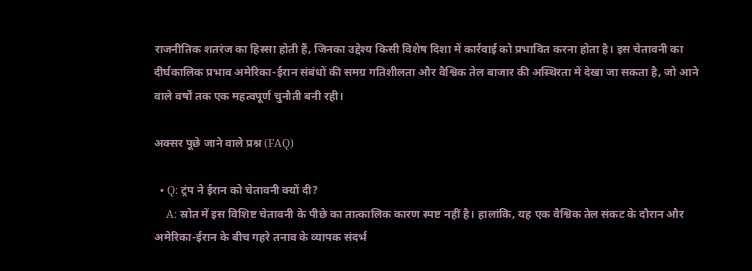राजनीतिक शतरंज का हिस्सा होती हैं, जिनका उद्देश्य किसी विशेष दिशा में कार्रवाई को प्रभावित करना होता है। इस चेतावनी का दीर्घकालिक प्रभाव अमेरिका-ईरान संबंधों की समग्र गतिशीलता और वैश्विक तेल बाजार की अस्थिरता में देखा जा सकता है, जो आने वाले वर्षों तक एक महत्वपूर्ण चुनौती बनी रही।

अक्सर पूछे जाने वाले प्रश्न (FAQ)

  • Q: ट्रंप ने ईरान को चेतावनी क्यों दी?
    A: स्रोत में इस विशिष्ट चेतावनी के पीछे का तात्कालिक कारण स्पष्ट नहीं है। हालांकि, यह एक वैश्विक तेल संकट के दौरान और अमेरिका-ईरान के बीच गहरे तनाव के व्यापक संदर्भ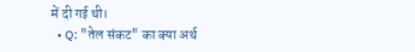में दी गई थी।
  • Q: "तेल संकट" का क्या अर्थ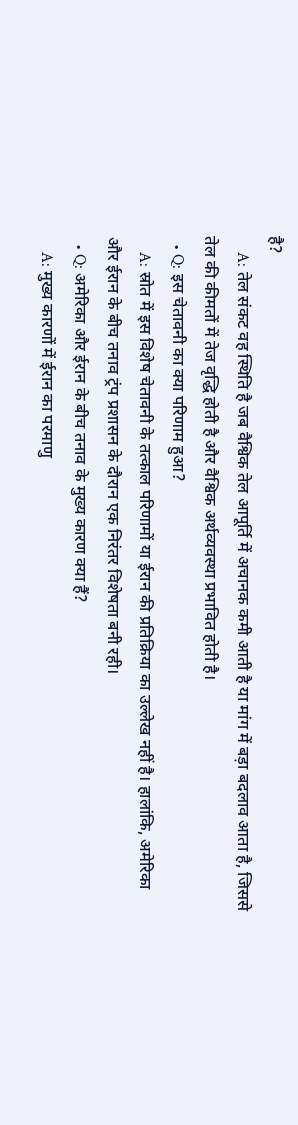है?
    A: तेल संकट वह स्थिति है जब वैश्विक तेल आपूर्ति में अचानक कमी आती है या मांग में बड़ा बदलाव आता है, जिससे तेल की कीमतों में तेज वृद्धि होती है और वैश्विक अर्थव्यवस्था प्रभावित होती है।
  • Q: इस चेतावनी का क्या परिणाम हुआ?
    A: स्रोत में इस विशेष चेतावनी के तत्काल परिणामों या ईरान की प्रतिक्रिया का उल्लेख नहीं है। हालांकि, अमेरिका और ईरान के बीच तनाव ट्रंप प्रशासन के दौरान एक निरंतर विशेषता बनी रही।
  • Q: अमेरिका और ईरान के बीच तनाव के मुख्य कारण क्या हैं?
    A: मुख्य कारणों में ईरान का परमाणु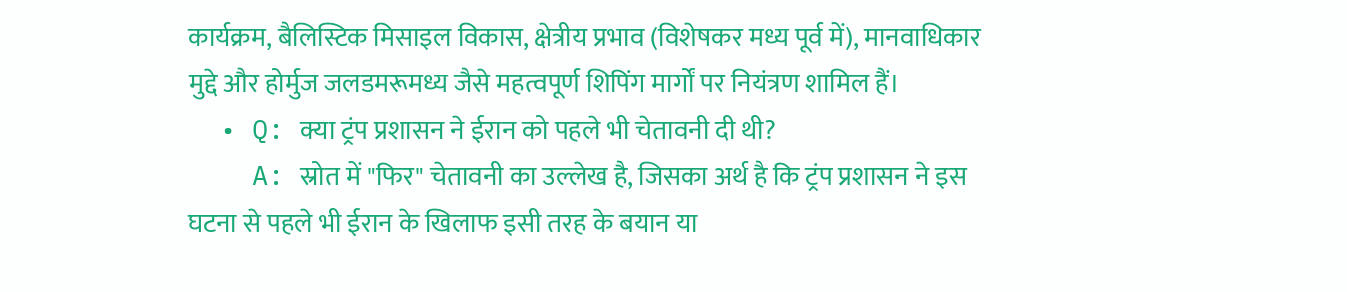कार्यक्रम, बैलिस्टिक मिसाइल विकास, क्षेत्रीय प्रभाव (विशेषकर मध्य पूर्व में), मानवाधिकार मुद्दे और होर्मुज जलडमरूमध्य जैसे महत्वपूर्ण शिपिंग मार्गों पर नियंत्रण शामिल हैं।
  • Q: क्या ट्रंप प्रशासन ने ईरान को पहले भी चेतावनी दी थी?
    A: स्रोत में "फिर" चेतावनी का उल्लेख है, जिसका अर्थ है कि ट्रंप प्रशासन ने इस घटना से पहले भी ईरान के खिलाफ इसी तरह के बयान या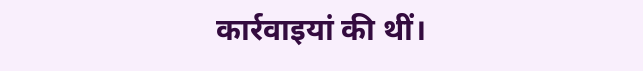कार्रवाइयां की थीं।